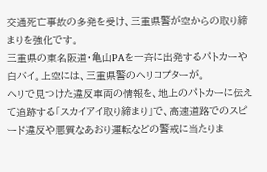交通死亡事故の多発を受け、三重県警が空からの取り締まりを強化です。
三重県の東名阪道・亀山PAを一斉に出発するパトカーや白バイ。上空には、三重県警のヘリコプターが。
ヘリで見つけた違反車両の情報を、地上のパトカーに伝えて追跡する「スカイアイ取り締まり」で、高速道路でのスピード違反や悪質なあおり運転などの警戒に当たりま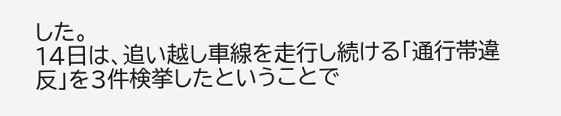した。
14日は、追い越し車線を走行し続ける「通行帯違反」を3件検挙したということで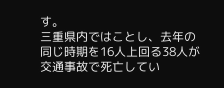す。
三重県内ではことし、去年の同じ時期を16人上回る38人が交通事故で死亡してい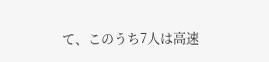て、このうち7人は高速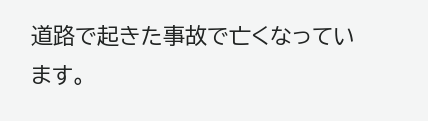道路で起きた事故で亡くなっています。